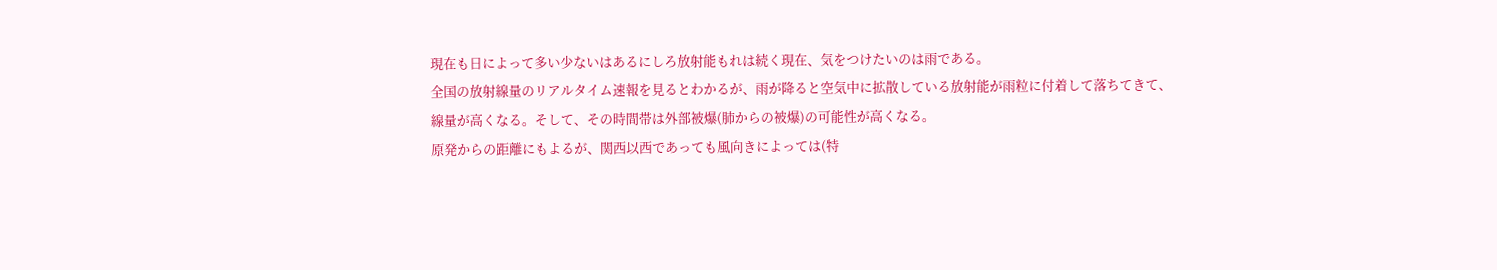現在も日によって多い少ないはあるにしろ放射能もれは続く現在、気をつけたいのは雨である。
全国の放射線量のリアルタイム速報を見るとわかるが、雨が降ると空気中に拡散している放射能が雨粒に付着して落ちてきて、線量が高くなる。そして、その時間帯は外部被爆(肺からの被爆)の可能性が高くなる。
原発からの距離にもよるが、関西以西であっても風向きによっては(特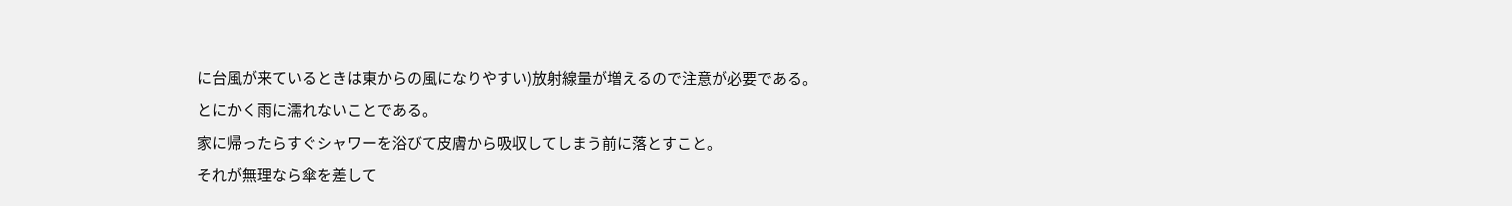に台風が来ているときは東からの風になりやすい)放射線量が増えるので注意が必要である。
とにかく雨に濡れないことである。
家に帰ったらすぐシャワーを浴びて皮膚から吸収してしまう前に落とすこと。
それが無理なら傘を差して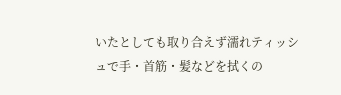いたとしても取り合えず濡れティッシュで手・首筋・髪などを拭くの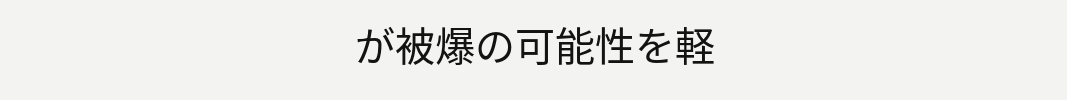が被爆の可能性を軽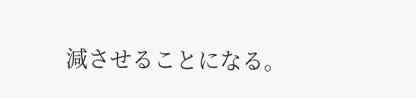減させることになる。